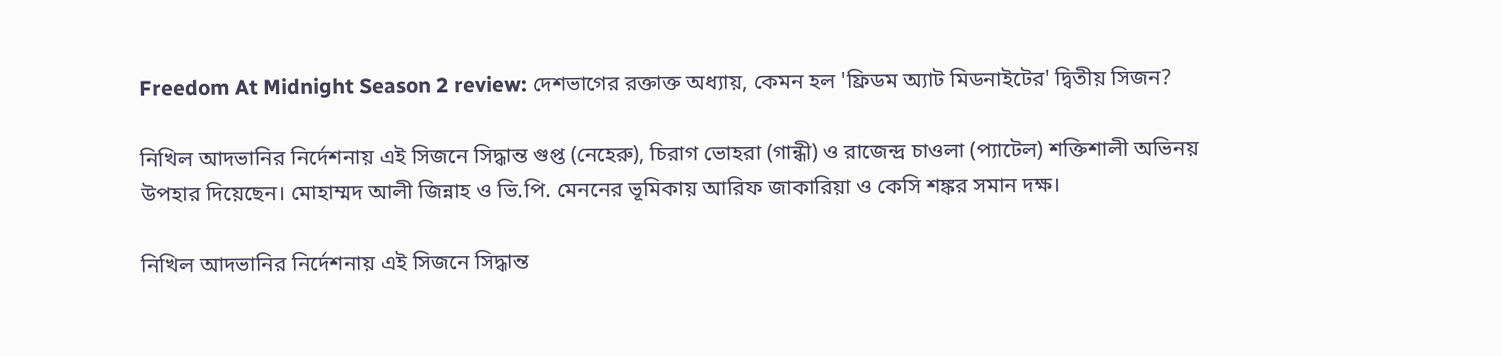Freedom At Midnight Season 2 review: দেশভাগের রক্তাক্ত অধ্যায়, কেমন হল 'ফ্রিডম অ্যাট মিডনাইটের' দ্বিতীয় সিজন?

নিখিল আদভানির নির্দেশনায় এই সিজনে সিদ্ধান্ত গুপ্ত (নেহেরু), চিরাগ ভোহরা (গান্ধী) ও রাজেন্দ্র চাওলা (প্যাটেল) শক্তিশালী অভিনয় উপহার দিয়েছেন। মোহাম্মদ আলী জিন্নাহ ও ভি.পি. মেননের ভূমিকায় আরিফ জাকারিয়া ও কেসি শঙ্কর সমান দক্ষ।

নিখিল আদভানির নির্দেশনায় এই সিজনে সিদ্ধান্ত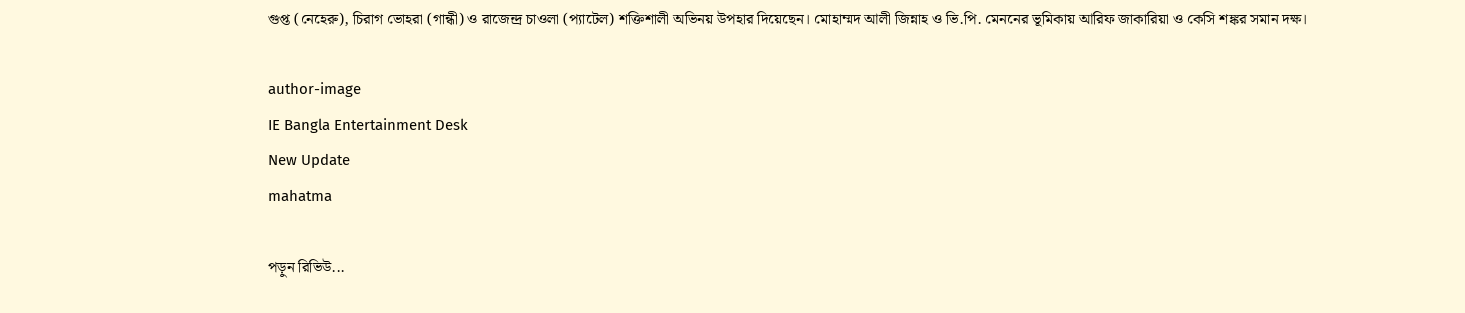গুপ্ত (নেহেরু), চিরাগ ভোহরা (গান্ধী) ও রাজেন্দ্র চাওলা (প্যাটেল) শক্তিশালী অভিনয় উপহার দিয়েছেন। মোহাম্মদ আলী জিন্নাহ ও ভি.পি. মেননের ভূমিকায় আরিফ জাকারিয়া ও কেসি শঙ্কর সমান দক্ষ।

author-image
IE Bangla Entertainment Desk
New Update
mahatma

পড়ুন রিভিউ...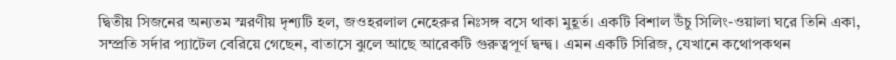দ্বিতীয় সিজনের অন্যতম স্মরণীয় দৃশ্যটি হল, জওহরলাল নেহেরুর নিঃসঙ্গ বসে থাকা মুহূর্ত। একটি বিশাল উঁচু সিলিং-ওয়ালা ঘরে তিনি একা, সম্প্রতি সর্দার প্যাটেল বেরিয়ে গেছেন, বাতাসে ঝুলে আছে আরেকটি গুরুত্বপূর্ণ দ্বন্দ্ব। এমন একটি সিরিজ, যেখানে কথোপকথন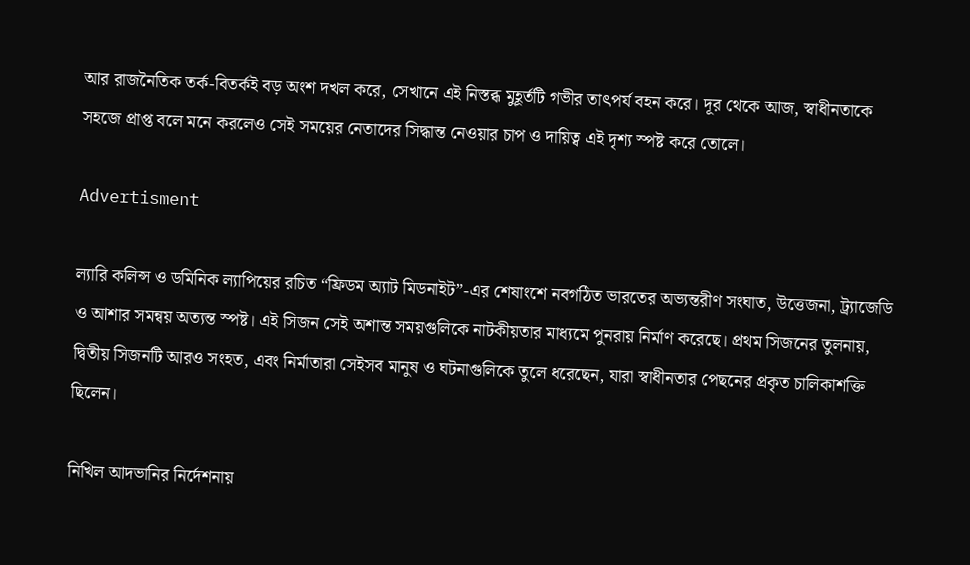আর রাজনৈতিক তর্ক-বিতর্কই বড় অংশ দখল করে, সেখানে এই নিস্তব্ধ মুহূর্তটি গভীর তাৎপর্য বহন করে। দূর থেকে আজ, স্বাধীনতাকে সহজে প্রাপ্ত বলে মনে করলেও সেই সময়ের নেতাদের সিদ্ধান্ত নেওয়ার চাপ ও দায়িত্ব এই দৃশ্য স্পষ্ট করে তোলে।

Advertisment

ল্যারি কলিন্স ও ডমিনিক ল্যাপিয়ের রচিত “ফ্রিডম অ্যাট মিডনাইট”-এর শেষাংশে নবগঠিত ভারতের অভ্যন্তরীণ সংঘাত, উত্তেজনা, ট্র্যাজেডি ও আশার সমন্বয় অত্যন্ত স্পষ্ট। এই সিজন সেই অশান্ত সময়গুলিকে নাটকীয়তার মাধ্যমে পুনরায় নির্মাণ করেছে। প্রথম সিজনের তুলনায়, দ্বিতীয় সিজনটি আরও সংহত, এবং নির্মাতারা সেইসব মানুষ ও ঘটনাগুলিকে তুলে ধরেছেন, যারা স্বাধীনতার পেছনের প্রকৃত চালিকাশক্তি ছিলেন।

নিখিল আদভানির নির্দেশনায়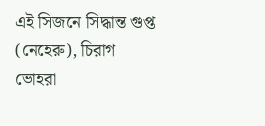এই সিজনে সিদ্ধান্ত গুপ্ত (নেহেরু), চিরাগ ভোহরা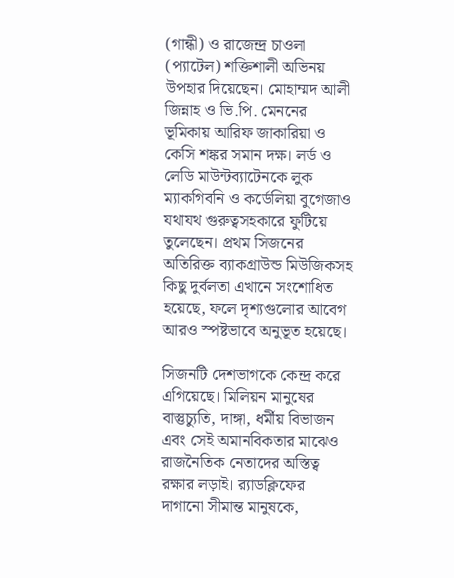(গান্ধী) ও রাজেন্দ্র চাওলা (প্যাটেল) শক্তিশালী অভিনয় উপহার দিয়েছেন। মোহাম্মদ আলী জিন্নাহ ও ভি.পি. মেননের ভূমিকায় আরিফ জাকারিয়া ও কেসি শঙ্কর সমান দক্ষ। লর্ড ও লেডি মাউন্টব্যাটেনকে লুক ম্যাকগিবনি ও কর্ডেলিয়া বুগেজাও যথাযথ গুরুত্বসহকারে ফুটিয়ে তুলেছেন। প্রথম সিজনের অতিরিক্ত ব্যাকগ্রাউন্ড মিউজিকসহ কিছু দুর্বলতা এখানে সংশোধিত হয়েছে, ফলে দৃশ্যগুলোর আবেগ আরও স্পষ্টভাবে অনুভূত হয়েছে।

সিজনটি দেশভাগকে কেন্দ্র করে এগিয়েছে। মিলিয়ন মানুষের বাস্তুচ্যুতি, দাঙ্গা, ধর্মীয় বিভাজন এবং সেই অমানবিকতার মাঝেও রাজনৈতিক নেতাদের অস্তিত্ব রক্ষার লড়াই। র‍্যাডক্লিফের দাগানো সীমান্ত মানুষকে,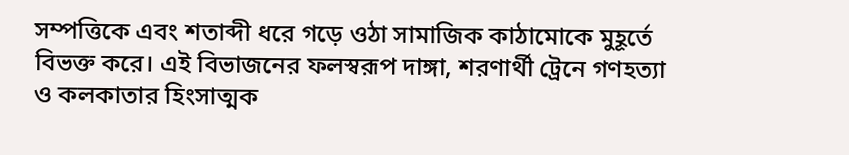সম্পত্তিকে এবং শতাব্দী ধরে গড়ে ওঠা সামাজিক কাঠামোকে মুহূর্তে বিভক্ত করে। এই বিভাজনের ফলস্বরূপ দাঙ্গা, শরণার্থী ট্রেনে গণহত্যা ও কলকাতার হিংসাত্মক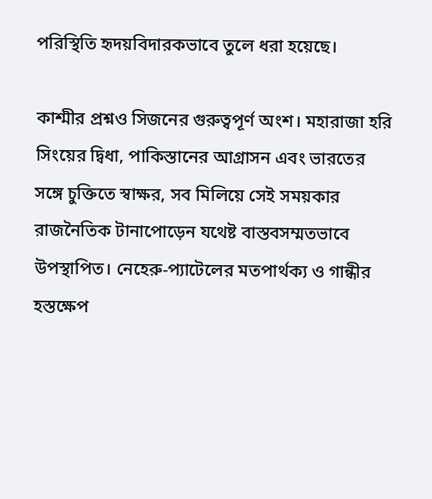পরিস্থিতি হৃদয়বিদারকভাবে তুলে ধরা হয়েছে।

কাশ্মীর প্রশ্নও সিজনের গুরুত্বপূর্ণ অংশ। মহারাজা হরি সিংয়ের দ্বিধা, পাকিস্তানের আগ্রাসন এবং ভারতের সঙ্গে চুক্তিতে স্বাক্ষর, সব মিলিয়ে সেই সময়কার রাজনৈতিক টানাপোড়েন যথেষ্ট বাস্তবসম্মতভাবে উপস্থাপিত। নেহেরু-প্যাটেলের মতপার্থক্য ও গান্ধীর হস্তক্ষেপ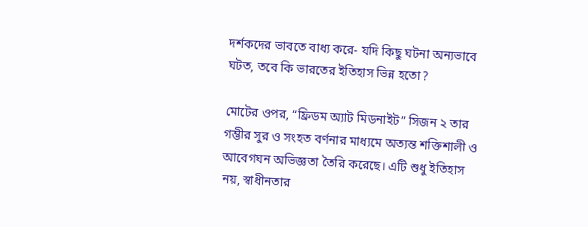দর্শকদের ভাবতে বাধ্য করে- যদি কিছু ঘটনা অন্যভাবে ঘটত, তবে কি ভারতের ইতিহাস ভিন্ন হতো?

মোটের ওপর, “ফ্রিডম অ্যাট মিডনাইট” সিজন ২ তার গম্ভীর সুর ও সংহত বর্ণনার মাধ্যমে অত্যন্ত শক্তিশালী ও আবেগঘন অভিজ্ঞতা তৈরি করেছে। এটি শুধু ইতিহাস নয়, স্বাধীনতার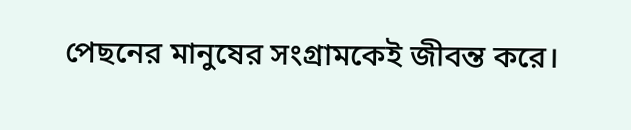পেছনের মানুষের সংগ্রামকেই জীবন্ত করে।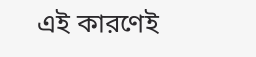এই কারণেই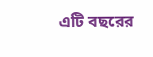এটি বছরের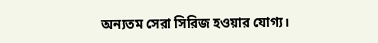অন্যতম সেরা সিরিজ হওয়ার যোগ্য।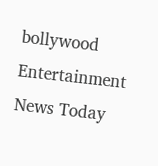bollywood Entertainment News Today